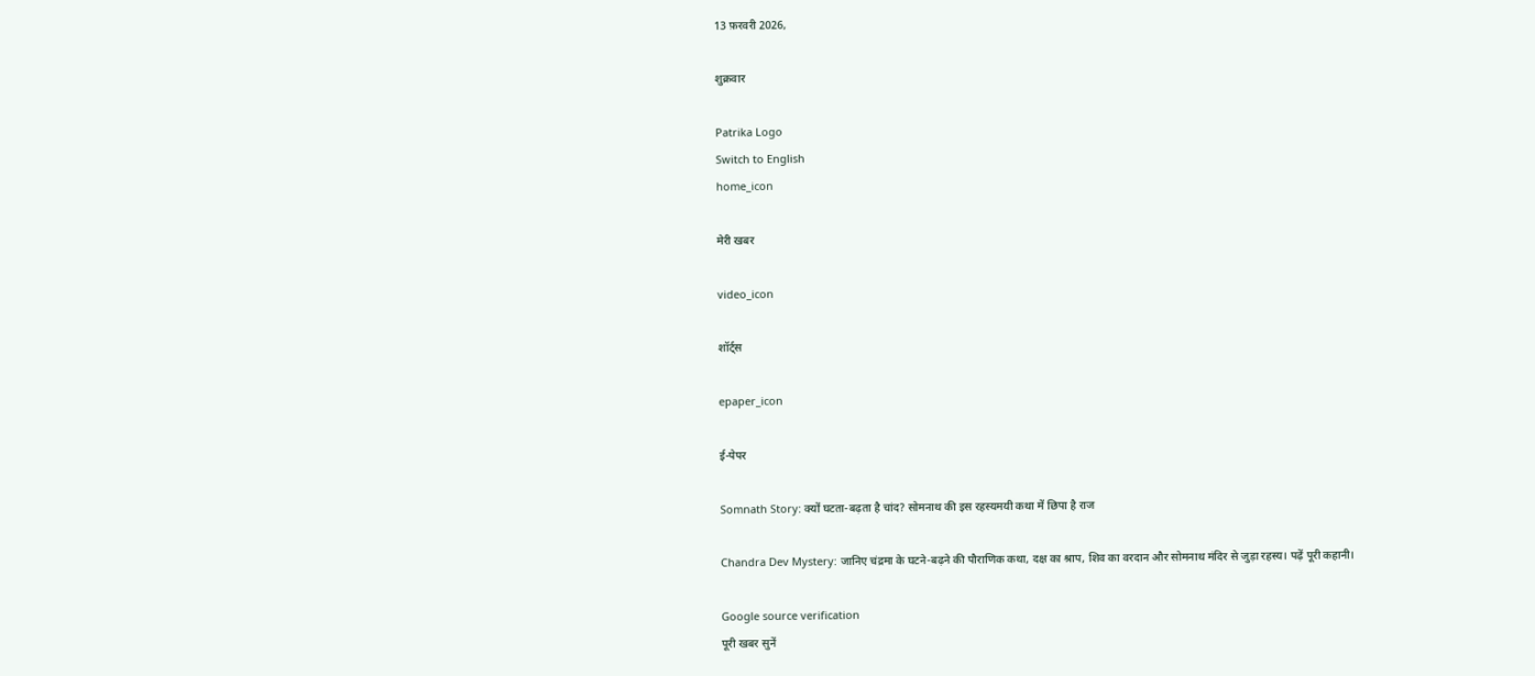13 फ़रवरी 2026,

शुक्रवार

Patrika Logo
Switch to English
home_icon

मेरी खबर

video_icon

शॉर्ट्स

epaper_icon

ई-पेपर

Somnath Story: क्यों घटता-बढ़ता है चांद? सोमनाथ की इस रहस्यमयी कथा में छिपा है राज

Chandra Dev Mystery: जानिए चंद्रमा के घटने-बढ़ने की पौराणिक कथा, दक्ष का श्राप, शिव का वरदान और सोमनाथ मंदिर से जुड़ा रहस्य। पढ़ें पूरी कहानी।

Google source verification
पूरी खबर सुनें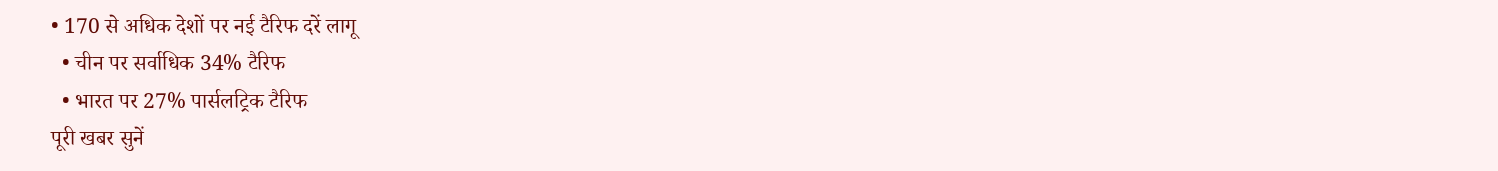• 170 से अधिक देशों पर नई टैरिफ दरें लागू
  • चीन पर सर्वाधिक 34% टैरिफ
  • भारत पर 27% पार्सलट्रिक टैरिफ
पूरी खबर सुनें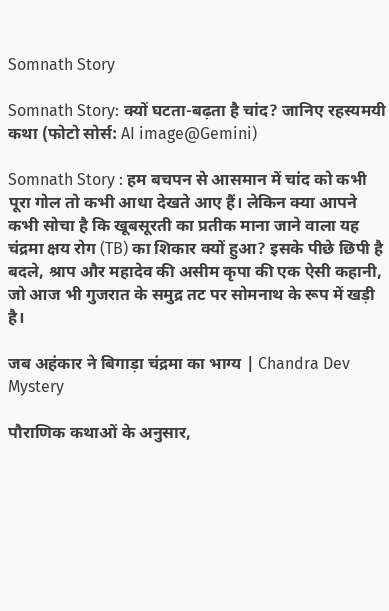Somnath Story

Somnath Story: क्यों घटता-बढ़ता है चांद? जानिए रहस्यमयी कथा (फोटो सोर्स: AI image@Gemini)

Somnath Story : हम बचपन से आसमान में चांद को कभी पूरा गोल तो कभी आधा देखते आए हैं। लेकिन क्या आपने कभी सोचा है कि खूबसूरती का प्रतीक माना जाने वाला यह चंद्रमा क्षय रोग (TB) का शिकार क्यों हुआ? इसके पीछे छिपी है बदले, श्राप और महादेव की असीम कृपा की एक ऐसी कहानी, जो आज भी गुजरात के समुद्र तट पर सोमनाथ के रूप में खड़ी है।

जब अहंकार ने बिगाड़ा चंद्रमा का भाग्य | Chandra Dev Mystery

पौराणिक कथाओं के अनुसार,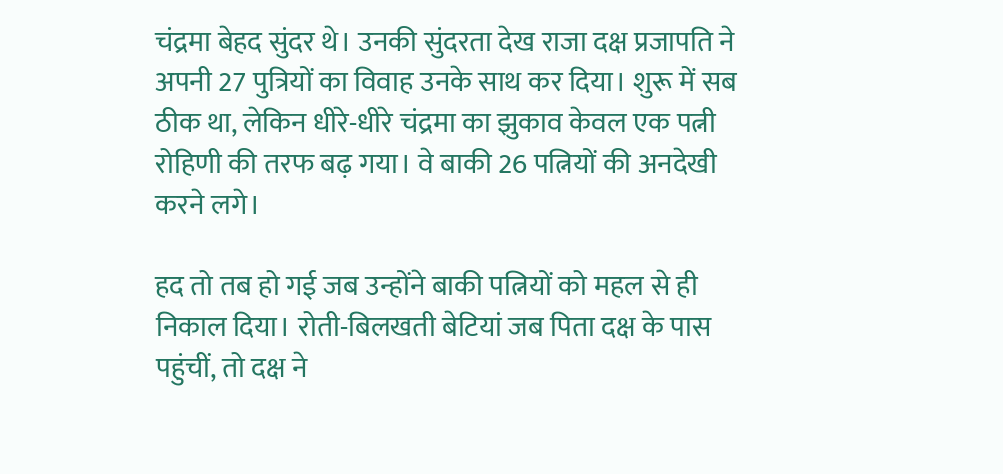चंद्रमा बेहद सुंदर थे। उनकी सुंदरता देख राजा दक्ष प्रजापति ने अपनी 27 पुत्रियों का विवाह उनके साथ कर दिया। शुरू में सब ठीक था, लेकिन धीरे-धीरे चंद्रमा का झुकाव केवल एक पत्नी रोहिणी की तरफ बढ़ गया। वे बाकी 26 पत्नियों की अनदेखी करने लगे।

हद तो तब हो गई जब उन्होंने बाकी पत्नियों को महल से ही निकाल दिया। रोती-बिलखती बेटियां जब पिता दक्ष के पास पहुंचीं, तो दक्ष ने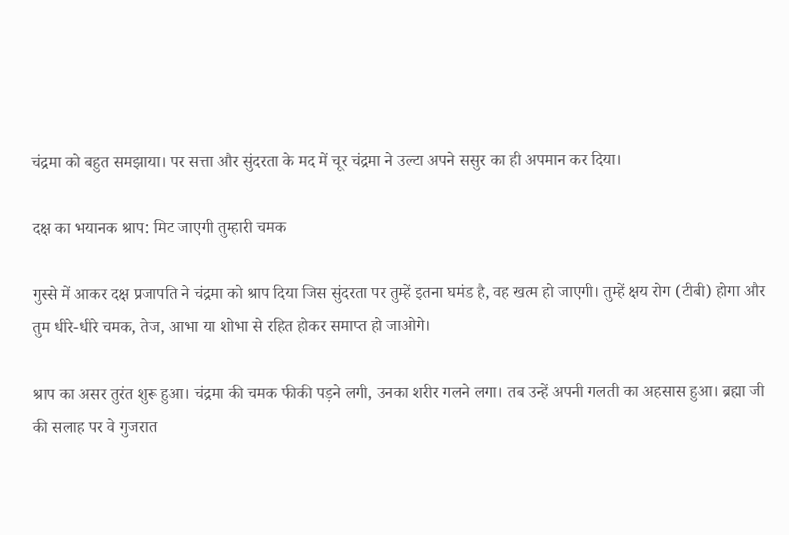चंद्रमा को बहुत समझाया। पर सत्ता और सुंदरता के मद में चूर चंद्रमा ने उल्टा अपने ससुर का ही अपमान कर दिया।

दक्ष का भयानक श्राप: मिट जाएगी तुम्हारी चमक

गुस्से में आकर दक्ष प्रजापति ने चंद्रमा को श्राप दिया जिस सुंदरता पर तुम्हें इतना घमंड है, वह खत्म हो जाएगी। तुम्हें क्षय रोग (टीबी) होगा और तुम धीरे-धीरे चमक, तेज, आभा या शोभा से रहित होकर समाप्त हो जाओगे।

श्राप का असर तुरंत शुरू हुआ। चंद्रमा की चमक फीकी पड़ने लगी, उनका शरीर गलने लगा। तब उन्हें अपनी गलती का अहसास हुआ। ब्रह्मा जी की सलाह पर वे गुजरात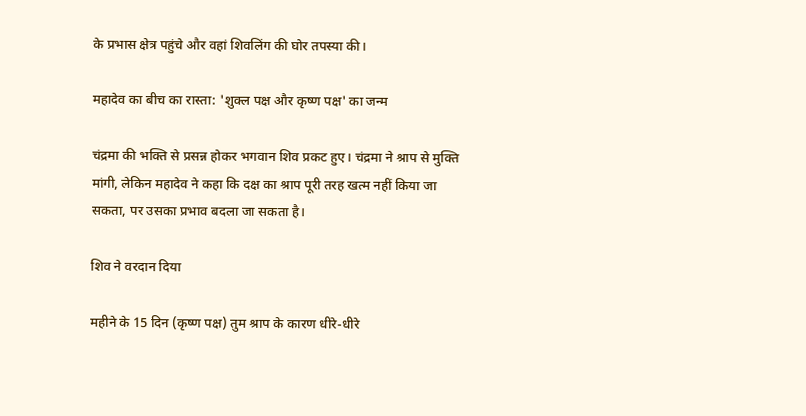के प्रभास क्षेत्र पहुंचे और वहां शिवलिंग की घोर तपस्या की।

महादेव का बीच का रास्ता: 'शुक्ल पक्ष और कृष्ण पक्ष' का जन्म

चंद्रमा की भक्ति से प्रसन्न होकर भगवान शिव प्रकट हुए। चंद्रमा ने श्राप से मुक्ति मांगी, लेकिन महादेव ने कहा कि दक्ष का श्राप पूरी तरह खत्म नहीं किया जा सकता, पर उसका प्रभाव बदला जा सकता है।

शिव ने वरदान दिया

महीने के 15 दिन (कृष्ण पक्ष) तुम श्राप के कारण धीरे-धीरे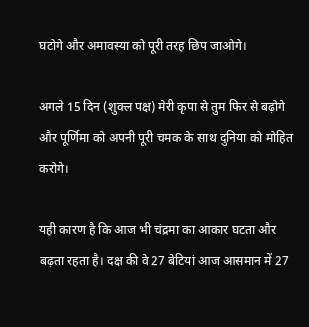घटोगे और अमावस्या को पूरी तरह छिप जाओगे।

अगले 15 दिन (शुक्ल पक्ष) मेरी कृपा से तुम फिर से बढ़ोगे और पूर्णिमा को अपनी पूरी चमक के साथ दुनिया को मोहित करोगे।

यही कारण है कि आज भी चंद्रमा का आकार घटता और बढ़ता रहता है। दक्ष की वे 27 बेटियां आज आसमान में 27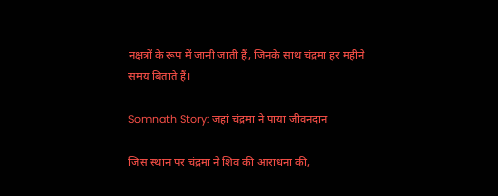नक्षत्रों के रूप में जानी जाती हैं, जिनके साथ चंद्रमा हर महीने समय बिताते हैं।

Somnath Story: जहां चंद्रमा ने पाया जीवनदान

जिस स्थान पर चंद्रमा ने शिव की आराधना की,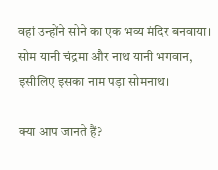वहां उन्होंने सोने का एक भव्य मंदिर बनवाया। सोम यानी चंद्रमा और नाथ यानी भगवान, इसीलिए इसका नाम पड़ा सोमनाथ।

क्या आप जानते हैं?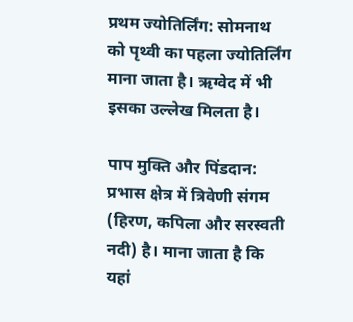प्रथम ज्योतिर्लिंग: सोमनाथ को पृथ्वी का पहला ज्योतिर्लिंग माना जाता है। ऋग्वेद में भी इसका उल्लेख मिलता है।

पाप मुक्ति और पिंडदान: प्रभास क्षेत्र में त्रिवेणी संगम (हिरण, कपिला और सरस्वती नदी) है। माना जाता है कि यहां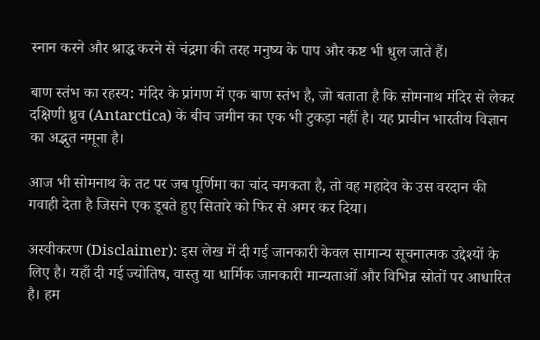स्नान करने और श्राद्ध करने से चंद्रमा की तरह मनुष्य के पाप और कष्ट भी धुल जाते हैं।

बाण स्तंभ का रहस्य: मंदिर के प्रांगण में एक बाण स्तंभ है, जो बताता है कि सोमनाथ मंदिर से लेकर दक्षिणी ध्रुव (Antarctica) के बीच जमीन का एक भी टुकड़ा नहीं है। यह प्राचीन भारतीय विज्ञान का अद्भुत नमूना है।

आज भी सोमनाथ के तट पर जब पूर्णिमा का चांद चमकता है, तो वह महादेव के उस वरदान की गवाही देता है जिसने एक डूबते हुए सितारे को फिर से अमर कर दिया।

अस्वीकरण (Disclaimer): इस लेख में दी गई जानकारी केवल सामान्य सूचनात्मक उद्देश्यों के लिए है। यहाँ दी गई ज्योतिष, वास्तु या धार्मिक जानकारी मान्यताओं और विभिन्न स्रोतों पर आधारित है। हम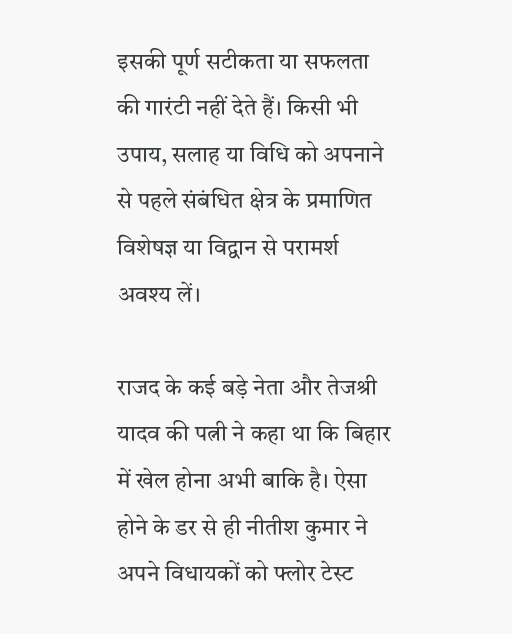इसकी पूर्ण सटीकता या सफलता की गारंटी नहीं देते हैं। किसी भी उपाय, सलाह या विधि को अपनाने से पहले संबंधित क्षेत्र के प्रमाणित विशेषज्ञ या विद्वान से परामर्श अवश्य लें।

राजद के कई बड़े नेता और तेजश्री यादव की पत्नी ने कहा था कि बिहार में खेल होना अभी बाकि है। ऐसा होने के डर से ही नीतीश कुमार ने अपने विधायकों को फ्लोर टेस्ट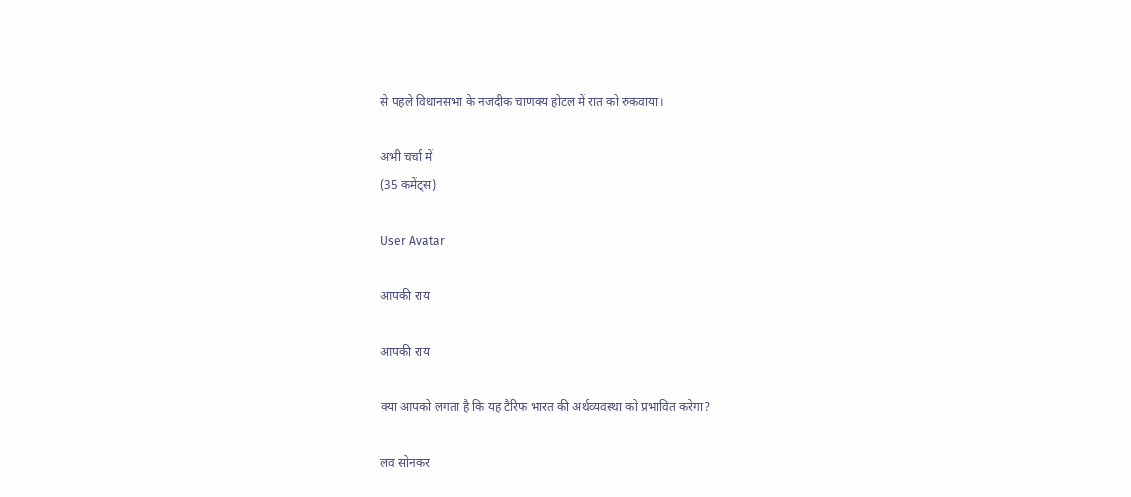से पहले विधानसभा के नजदीक चाणक्य होटल में रात को रुकवाया।

अभी चर्चा में
(35 कमेंट्स)

User Avatar

आपकी राय

आपकी राय

क्या आपको लगता है कि यह टैरिफ भारत की अर्थव्यवस्था को प्रभावित करेगा?

लव सोनकर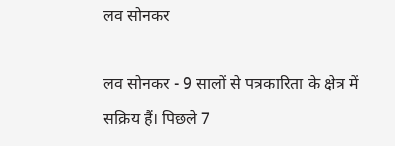लव सोनकर

लव सोनकर - 9 सालों से पत्रकारिता के क्षेत्र में सक्रिय हैं। पिछले 7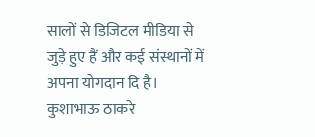सालों से डिजिटल मीडिया से जुड़े हुए हैं और कई संस्थानों में अपना योगदान दि है। कुशाभाऊ ठाकरे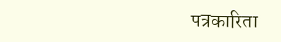पत्रकारिता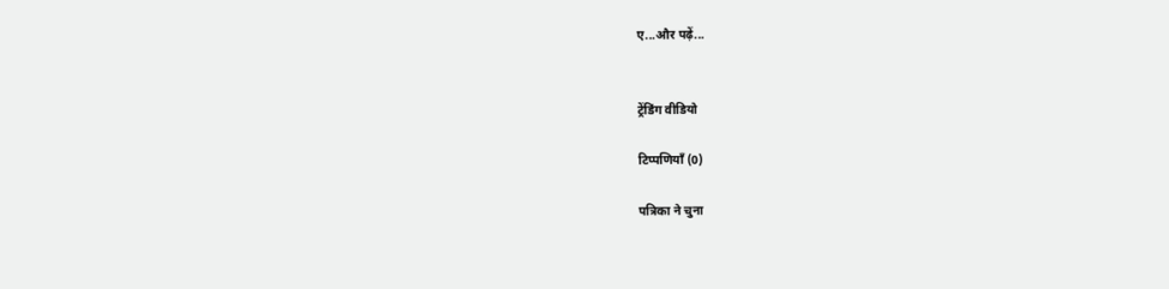ए...और पढ़ें...


ट्रेंडिंग वीडियो

टिप्पणियाँ (0)

पत्रिका ने चुना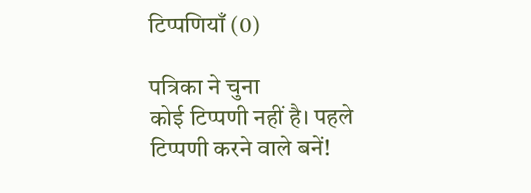टिप्पणियाँ (0)

पत्रिका ने चुना
कोई टिप्पणी नहीं है। पहले टिप्पणी करने वाले बनें!